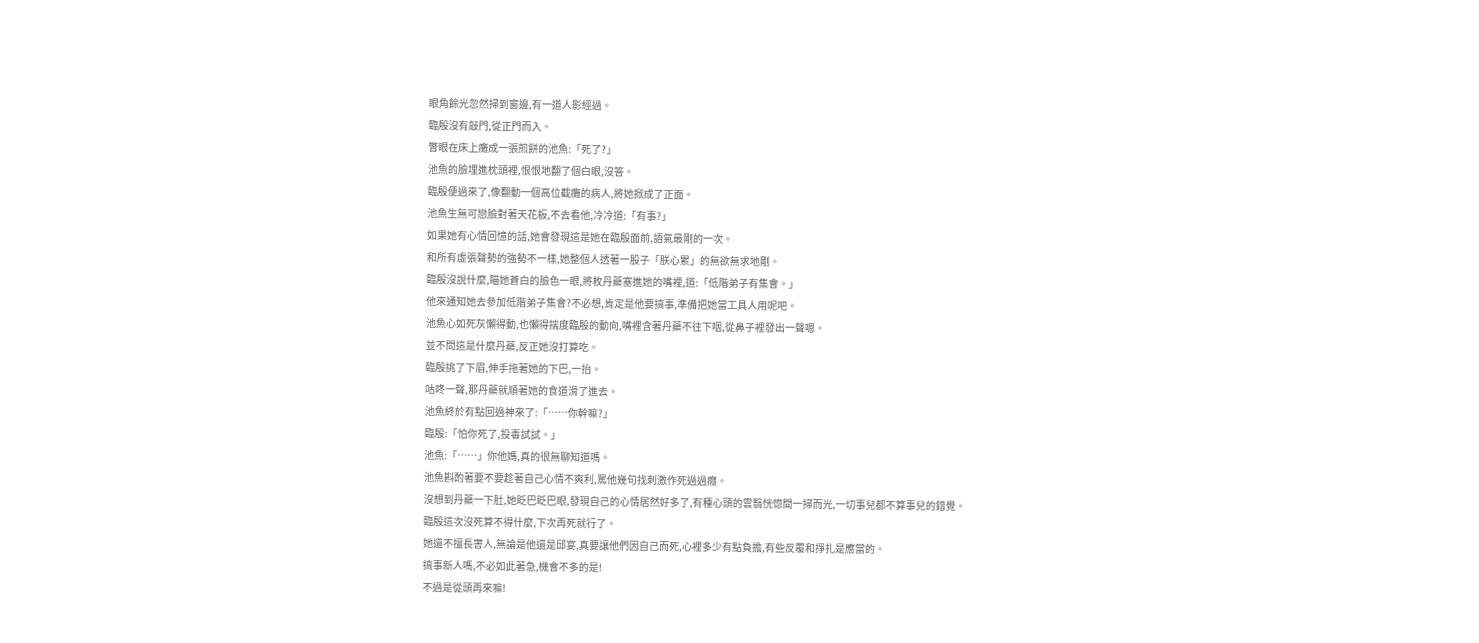眼角餘光忽然掃到窗邊,有一道人影經過。
臨殷沒有敲門,從正門而入。
瞥眼在床上癱成一張煎餅的池魚:「死了?」
池魚的臉埋進枕頭裡,恨恨地翻了個白眼,沒答。
臨殷便過來了,像翻動一個高位截癱的病人,將她掀成了正面。
池魚生無可戀臉對著天花板,不去看他,冷冷道:「有事?」
如果她有心情回憶的話,她會發現這是她在臨殷面前,語氣最剛的一次。
和所有虛張聲勢的強勢不一樣,她整個人透著一股子「朕心累」的無欲無求地剛。
臨殷沒說什麼,瞄她蒼白的臉色一眼,將枚丹藥塞進她的嘴裡,道:「低階弟子有集會。」
他來通知她去參加低階弟子集會?不必想,肯定是他要搞事,準備把她當工具人用呢吧。
池魚心如死灰懶得動,也懶得揣度臨殷的動向,嘴裡含著丹藥不往下咽,從鼻子裡發出一聲嗯。
並不問這是什麼丹藥,反正她沒打算吃。
臨殷挑了下眉,伸手拖著她的下巴,一抬。
咕咚一聲,那丹藥就順著她的食道滑了進去。
池魚終於有點回過神來了:「……你幹嘛?」
臨殷:「怕你死了,投毒試試。」
池魚:「……」你他媽,真的很無聊知道嗎。
池魚斟酌著要不要趁著自己心情不爽利,罵他幾句找刺激作死過過癮。
沒想到丹藥一下肚,她眨巴眨巴眼,發現自己的心情居然好多了,有種心頭的雲翳恍惚間一掃而光,一切事兒都不算事兒的錯覺。
臨殷這次沒死算不得什麼,下次再死就行了。
她還不擅長害人,無論是他還是邱宴,真要讓他們因自己而死,心裡多少有點負擔,有些反覆和掙扎是應當的。
搞事新人嗎,不必如此著急,機會不多的是!
不過是從頭再來嘛!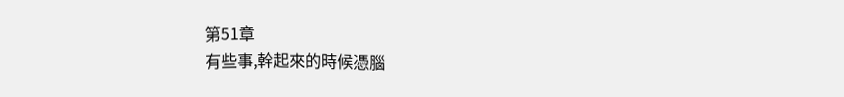第51章
有些事,幹起來的時候憑腦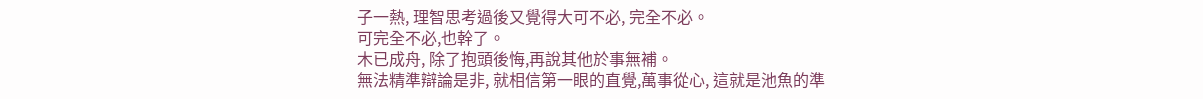子一熱, 理智思考過後又覺得大可不必, 完全不必。
可完全不必,也幹了。
木已成舟, 除了抱頭後悔,再說其他於事無補。
無法精準辯論是非, 就相信第一眼的直覺,萬事從心, 這就是池魚的準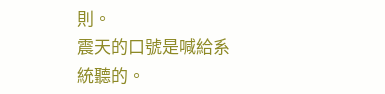則。
震天的口號是喊給系統聽的。